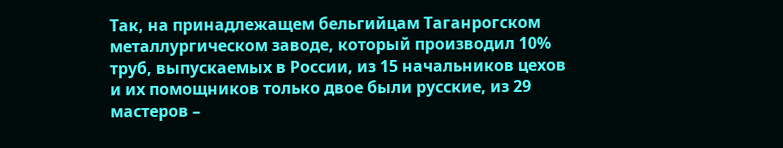Так, на принадлежащем бельгийцам Таганрогском металлургическом заводе, который производил 10% труб, выпускаемых в России, из 15 начальников цехов и их помощников только двое были русские, из 29 мастеров –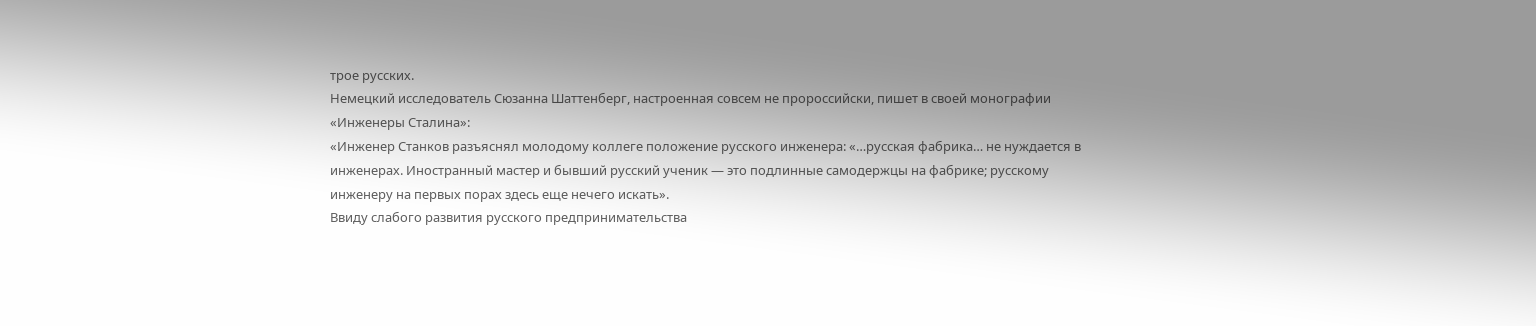трое русских.
Немецкий исследователь Сюзанна Шаттенберг, настроенная совсем не пророссийски, пишет в своей монографии «Инженеры Сталина»:
«Инженер Станков разъяснял молодому коллеге положение русского инженера: «…русская фабрика… не нуждается в инженерах. Иностранный мастер и бывший русский ученик — это подлинные самодержцы на фабрике; русскому инженеру на первых порах здесь еще нечего искать».
Ввиду слабого развития русского предпринимательства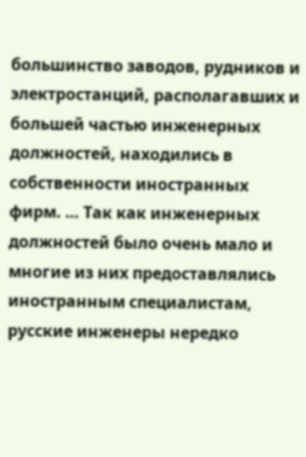большинство заводов, рудников и электростанций, располагавших и большей частью инженерных должностей, находились в собственности иностранных фирм. … Так как инженерных должностей было очень мало и многие из них предоставлялись иностранным специалистам, русские инженеры нередко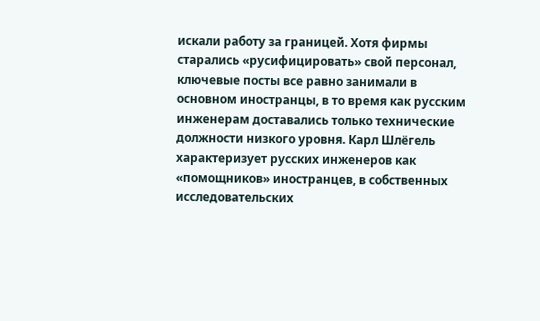искали работу за границей. Хотя фирмы старались «русифицировать» свой персонал, ключевые посты все равно занимали в основном иностранцы, в то время как русским инженерам доставались только технические должности низкого уровня. Карл Шлёгель характеризует русских инженеров как «помощников» иностранцев, в собственных исследовательских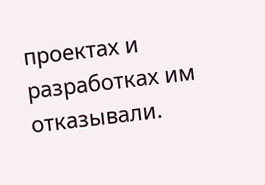проектах и разработках им отказывали.